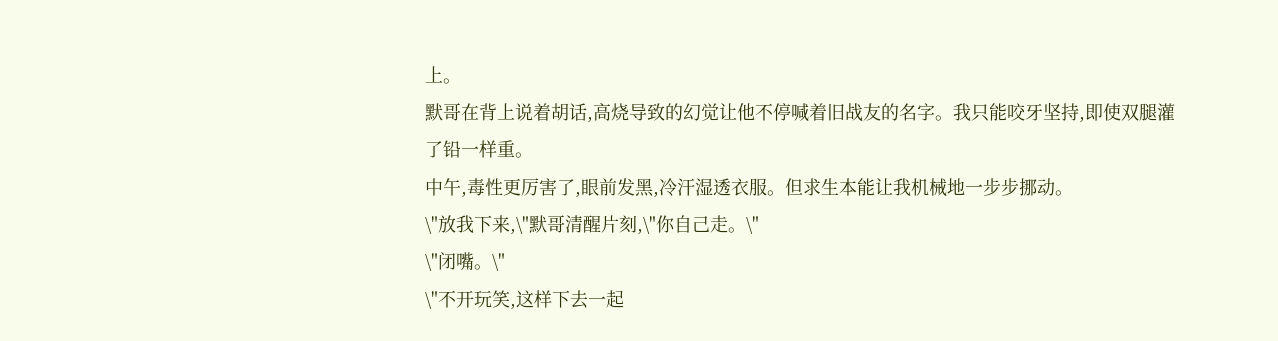上。
默哥在背上说着胡话,高烧导致的幻觉让他不停喊着旧战友的名字。我只能咬牙坚持,即使双腿灌了铅一样重。
中午,毒性更厉害了,眼前发黑,冷汗湿透衣服。但求生本能让我机械地一步步挪动。
\"放我下来,\"默哥清醒片刻,\"你自己走。\"
\"闭嘴。\"
\"不开玩笑,这样下去一起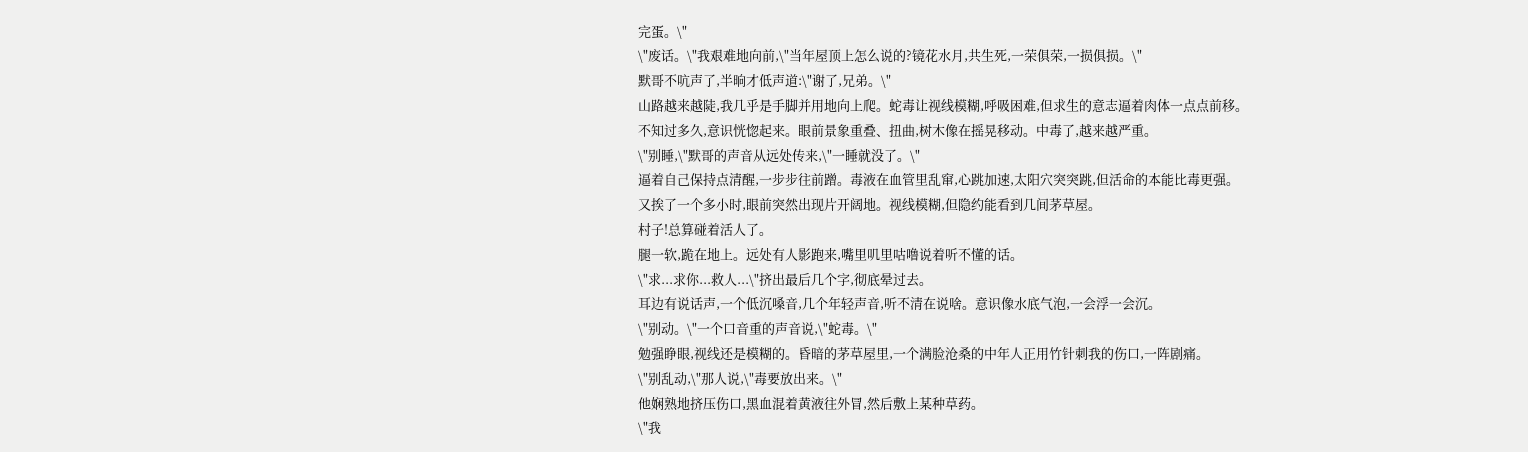完蛋。\"
\"废话。\"我艰难地向前,\"当年屋顶上怎么说的?镜花水月,共生死,一荣俱荣,一损俱损。\"
默哥不吭声了,半晌才低声道:\"谢了,兄弟。\"
山路越来越陡,我几乎是手脚并用地向上爬。蛇毒让视线模糊,呼吸困难,但求生的意志逼着肉体一点点前移。
不知过多久,意识恍惚起来。眼前景象重叠、扭曲,树木像在摇晃移动。中毒了,越来越严重。
\"别睡,\"默哥的声音从远处传来,\"一睡就没了。\"
逼着自己保持点清醒,一步步往前蹭。毒液在血管里乱窜,心跳加速,太阳穴突突跳,但活命的本能比毒更强。
又挨了一个多小时,眼前突然出现片开阔地。视线模糊,但隐约能看到几间茅草屋。
村子!总算碰着活人了。
腿一软,跪在地上。远处有人影跑来,嘴里叽里咕噜说着听不懂的话。
\"求...求你...救人...\"挤出最后几个字,彻底晕过去。
耳边有说话声,一个低沉嗓音,几个年轻声音,听不清在说啥。意识像水底气泡,一会浮一会沉。
\"别动。\"一个口音重的声音说,\"蛇毒。\"
勉强睁眼,视线还是模糊的。昏暗的茅草屋里,一个满脸沧桑的中年人正用竹针刺我的伤口,一阵剧痛。
\"别乱动,\"那人说,\"毒要放出来。\"
他娴熟地挤压伤口,黑血混着黄液往外冒,然后敷上某种草药。
\"我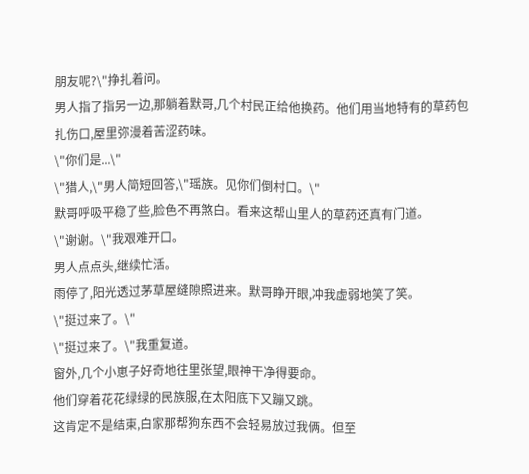朋友呢?\"挣扎着问。
男人指了指另一边,那躺着默哥,几个村民正给他换药。他们用当地特有的草药包扎伤口,屋里弥漫着苦涩药味。
\"你们是...\"
\"猎人,\"男人简短回答,\"瑶族。见你们倒村口。\"
默哥呼吸平稳了些,脸色不再煞白。看来这帮山里人的草药还真有门道。
\"谢谢。\"我艰难开口。
男人点点头,继续忙活。
雨停了,阳光透过茅草屋缝隙照进来。默哥睁开眼,冲我虚弱地笑了笑。
\"挺过来了。\"
\"挺过来了。\"我重复道。
窗外,几个小崽子好奇地往里张望,眼神干净得要命。
他们穿着花花绿绿的民族服,在太阳底下又蹦又跳。
这肯定不是结束,白家那帮狗东西不会轻易放过我俩。但至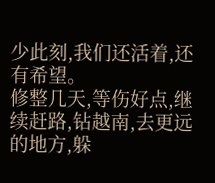少此刻,我们还活着,还有希望。
修整几天,等伤好点,继续赶路,钻越南,去更远的地方,躲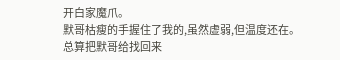开白家魔爪。
默哥枯瘦的手握住了我的,虽然虚弱,但温度还在。
总算把默哥给找回来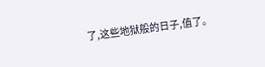了,这些地狱般的日子,值了。